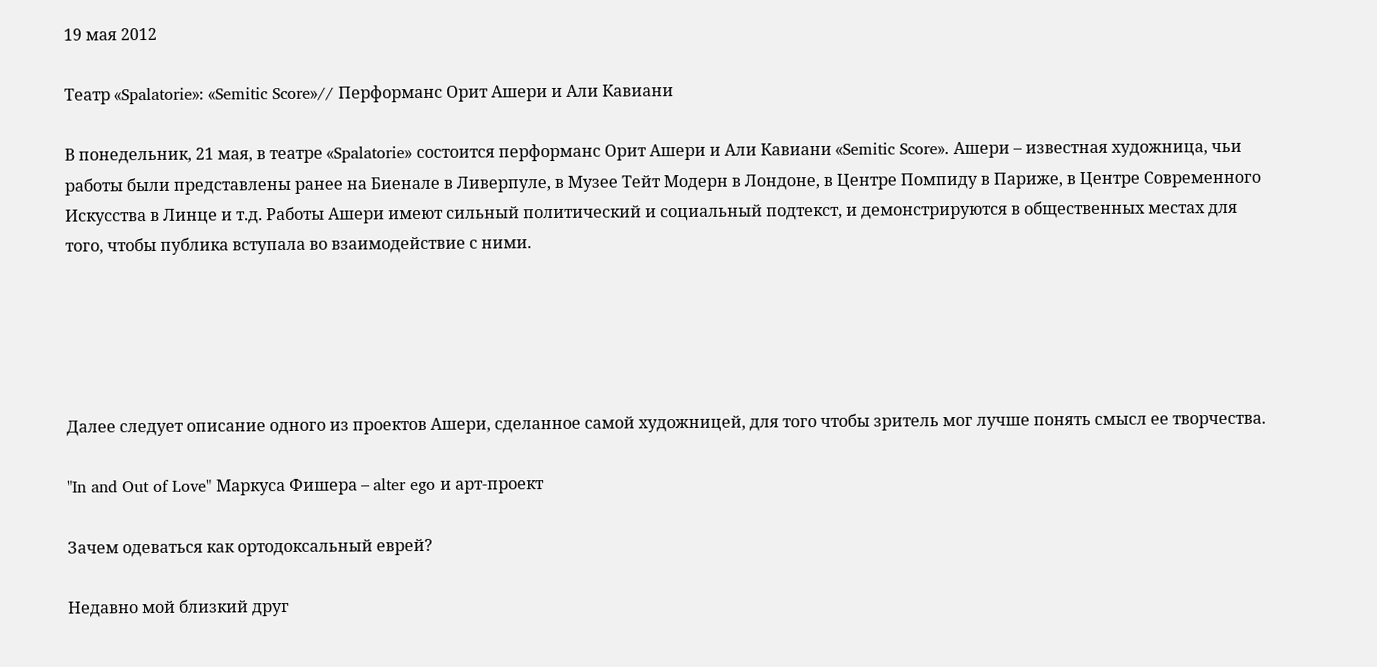19 мая 2012

Театр «Spalatorie»: «Semitic Score»// Перформанс Орит Ашери и Али Кавиани

В понедельник, 21 мая, в театре «Spalatorie» состоится перформанс Орит Ашери и Али Кавиани «Semitic Score». Ашери – известная художница, чьи работы были представлены ранее на Биенале в Ливерпуле, в Музее Тейт Модерн в Лондоне, в Центре Помпиду в Париже, в Центре Современного Искусства в Линце и т.д. Работы Ашери имеют сильный политический и социальный подтекст, и демонстрируются в общественных местах для того, чтобы публика вступала во взаимодействие с ними.





Далее следует описание одного из проектов Ашери, сделанное самой художницей, для того чтобы зритель мог лучше понять смысл ее творчества.

"In and Out of Love" Маркуса Фишера – alter ego и арт-проект

Зачем одеваться как ортодоксальный еврей?

Недавно мой близкий друг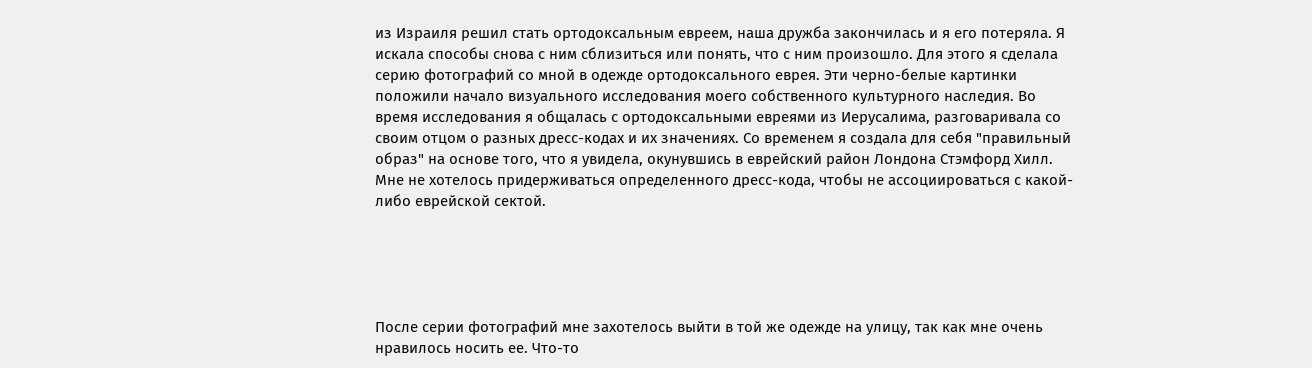из Израиля решил стать ортодоксальным евреем, наша дружба закончилась и я его потеряла. Я искала способы снова с ним сблизиться или понять, что с ним произошло. Для этого я сделала серию фотографий со мной в одежде ортодоксального еврея. Эти черно-белые картинки положили начало визуального исследования моего собственного культурного наследия. Во время исследования я общалась с ортодоксальными евреями из Иерусалима, разговаривала со своим отцом о разных дресс-кодах и их значениях. Со временем я создала для себя "правильный образ" на основе того, что я увидела, окунувшись в еврейский район Лондона Стэмфорд Хилл. Мне не хотелось придерживаться определенного дресс-кода, чтобы не ассоциироваться с какой-либо еврейской сектой.





После серии фотографий мне захотелось выйти в той же одежде на улицу, так как мне очень нравилось носить ее. Что-то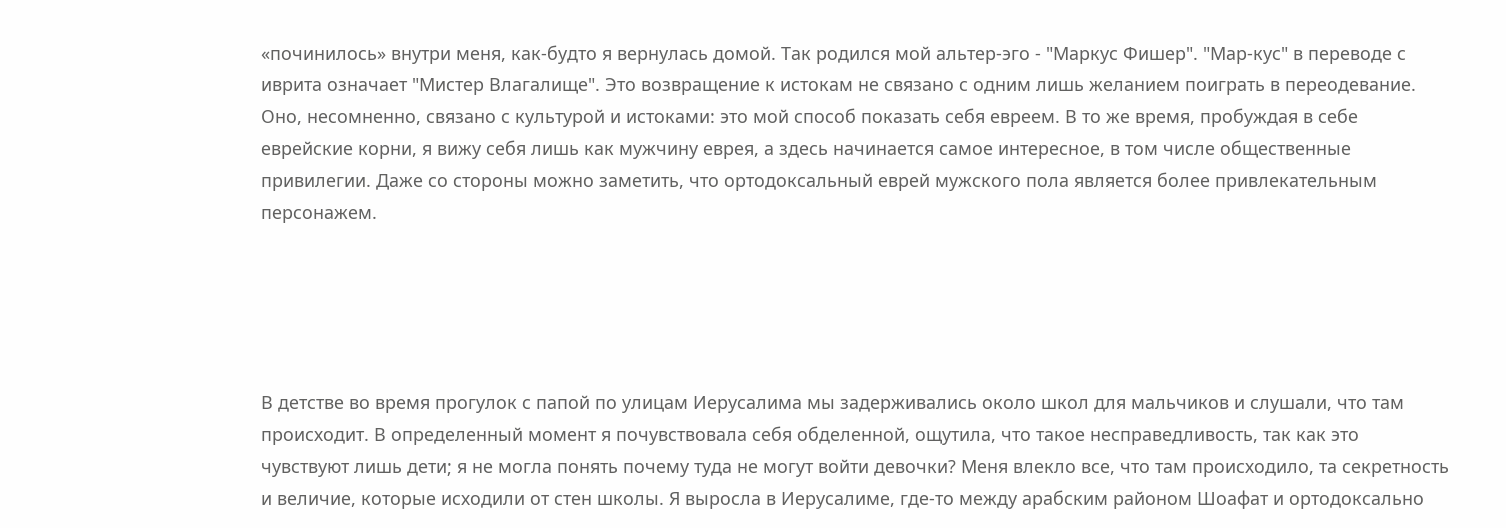«починилось» внутри меня, как-будто я вернулась домой. Так родился мой альтер-эго - "Маркус Фишер". "Мар-кус" в переводе с иврита означает "Мистер Влагалище". Это возвращение к истокам не связано с одним лишь желанием поиграть в переодевание. Оно, несомненно, связано с культурой и истоками: это мой способ показать себя евреем. В то же время, пробуждая в себе еврейские корни, я вижу себя лишь как мужчину еврея, а здесь начинается самое интересное, в том числе общественные привилегии. Даже со стороны можно заметить, что ортодоксальный еврей мужского пола является более привлекательным персонажем.





В детстве во время прогулок с папой по улицам Иерусалима мы задерживались около школ для мальчиков и слушали, что там происходит. В определенный момент я почувствовала себя обделенной, ощутила, что такое несправедливость, так как это чувствуют лишь дети; я не могла понять почему туда не могут войти девочки? Меня влекло все, что там происходило, та секретность и величие, которые исходили от стен школы. Я выросла в Иерусалиме, где-то между арабским районом Шоафат и ортодоксально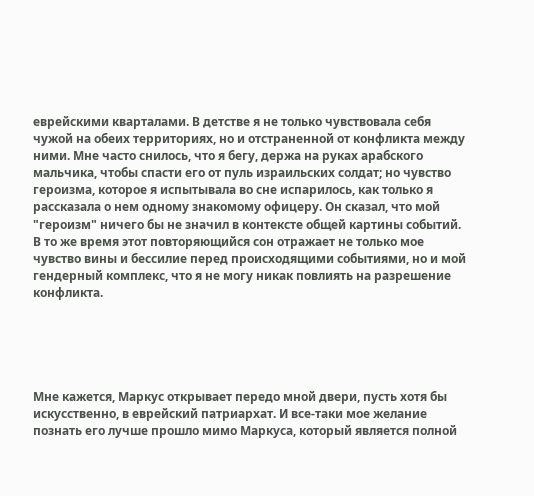еврейскими кварталами. В детстве я не только чувствовала себя чужой на обеих территориях, но и отстраненной от конфликта между ними. Мне часто снилось, что я бегу, держа на руках арабского мальчика, чтобы спасти его от пуль израильских солдат; но чувство героизма, которое я испытывала во сне испарилось, как только я рассказала о нем одному знакомому офицеру. Он сказал, что мой "героизм" ничего бы не значил в контексте общей картины событий. В то же время этот повторяющийся сон отражает не только мое чувство вины и бессилие перед происходящими событиями, но и мой гендерный комплекс, что я не могу никак повлиять на разрешение конфликта.





Мне кажется, Маркус открывает передо мной двери, пусть хотя бы искусственно, в еврейский патриархат. И все-таки мое желание познать его лучше прошло мимо Маркуса, который является полной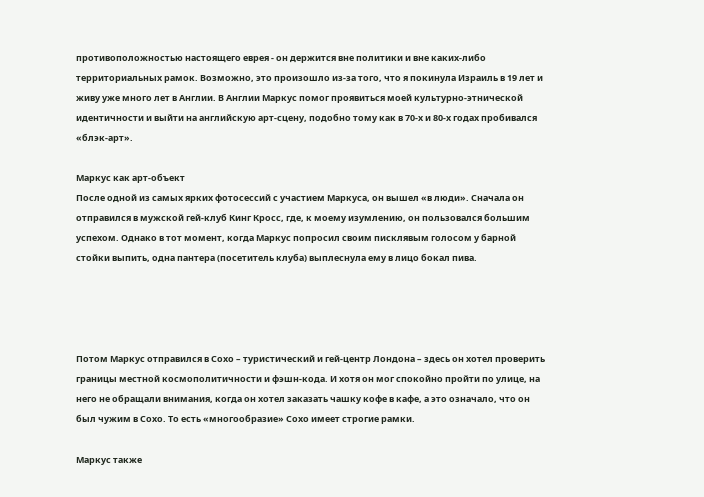противоположностью настоящего еврея - он держится вне политики и вне каких-либо территориальных рамок. Возможно, это произошло из-за того, что я покинула Израиль в 19 лет и живу уже много лет в Англии. В Англии Маркус помог проявиться моей культурно-этнической идентичности и выйти на английскую арт-сцену, подобно тому как в 70-х и 80-х годах пробивался «блэк-арт».

Маркус как арт-объект
После одной из самых ярких фотосессий с участием Маркуса, он вышел «в люди». Сначала он отправился в мужской гей-клуб Кинг Кросс, где, к моему изумлению, он пользовался большим успехом. Однако в тот момент, когда Маркус попросил своим писклявым голосом у барной стойки выпить, одна пантера (посетитель клуба) выплеснула ему в лицо бокал пива.




Потом Маркус отправился в Сохо – туристический и гей-центр Лондона – здесь он хотел проверить границы местной космополитичности и фэшн-кода. И хотя он мог спокойно пройти по улице, на него не обращали внимания, когда он хотел заказать чашку кофе в кафе, а это означало, что он был чужим в Сохо. То есть «многообразие» Сохо имеет строгие рамки.

Маркус также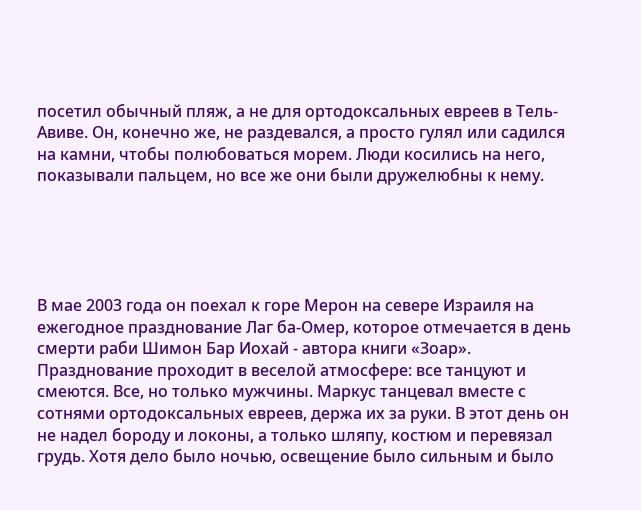посетил обычный пляж, а не для ортодоксальных евреев в Тель-Авиве. Он, конечно же, не раздевался, а просто гулял или садился на камни, чтобы полюбоваться морем. Люди косились на него, показывали пальцем, но все же они были дружелюбны к нему.





В мае 2003 года он поехал к горе Мерон на севере Израиля на ежегодное празднование Лаг ба-Омер, которое отмечается в день смерти раби Шимон Бар Иохай - автора книги «Зоар». Празднование проходит в веселой атмосфере: все танцуют и смеются. Все, но только мужчины. Маркус танцевал вместе с сотнями ортодоксальных евреев, держа их за руки. В этот день он не надел бороду и локоны, а только шляпу, костюм и перевязал грудь. Хотя дело было ночью, освещение было сильным и было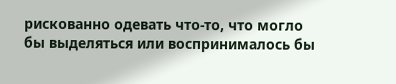рискованно одевать что-то, что могло бы выделяться или воспринималось бы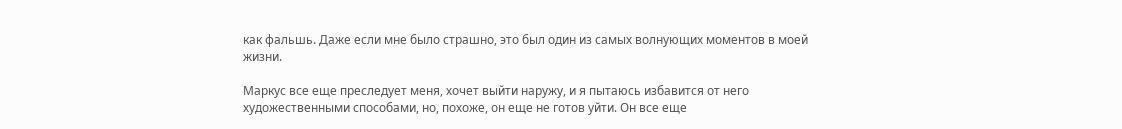как фальшь. Даже если мне было страшно, это был один из самых волнующих моментов в моей жизни.

Маркус все еще преследует меня, хочет выйти наружу, и я пытаюсь избавится от него художественными способами, но, похоже, он еще не готов уйти. Он все еще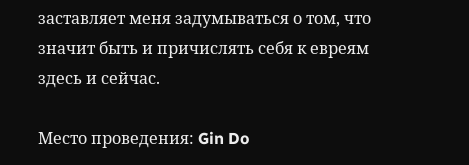заставляет меня задумываться о том, что значит быть и причислять себя к евреям здесь и сейчас.

Место проведения: Gin Do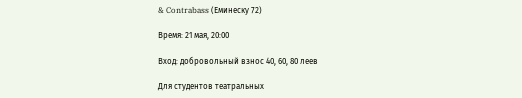& Contrabass (Еминеску 72)

Время: 21 мая, 20:00

Вход: добровольный взнос 40, 60, 80 леев

Для студентов театральных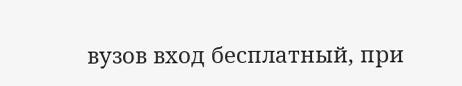вузов вход бесплатный, при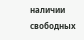наличии свободных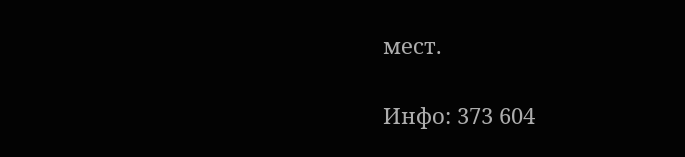мест.

Инфо: 373 604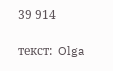39 914

текст:  Olga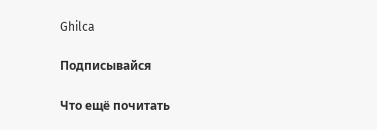Ghilca

Подписывайся

Что ещё почитать